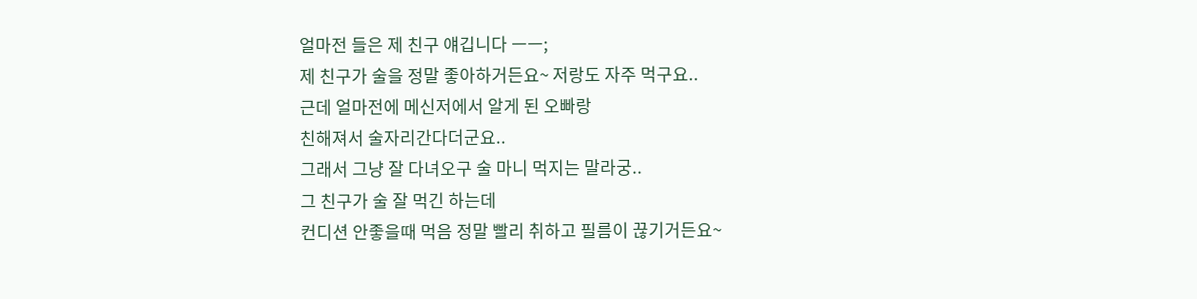얼마전 들은 제 친구 얘깁니다 ㅡㅡ;
제 친구가 술을 정말 좋아하거든요~ 저랑도 자주 먹구요..
근데 얼마전에 메신저에서 알게 된 오빠랑
친해져서 술자리간다더군요..
그래서 그냥 잘 다녀오구 술 마니 먹지는 말라궁..
그 친구가 술 잘 먹긴 하는데
컨디션 안좋을때 먹음 정말 빨리 취하고 필름이 끊기거든요~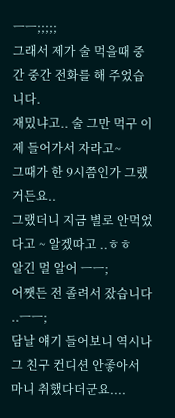ㅡㅡ;;;;;
그래서 제가 술 먹을때 중간 중간 전화를 해 주었습니다.
재밌냐고.. 술 그만 먹구 이제 들어가서 자라고~
그때가 한 9시쯤인가 그랬거든요..
그랬더니 지금 별로 안먹었다고 ~ 알겠따고 ..ㅎㅎ
알긴 멀 알어 ㅡㅡ;
어쨋든 전 졸려서 잤습니다 ..ㅡㅡ;
담날 얘기 들어보니 역시나 그 친구 컨디션 안좋아서 마니 취했다더군요....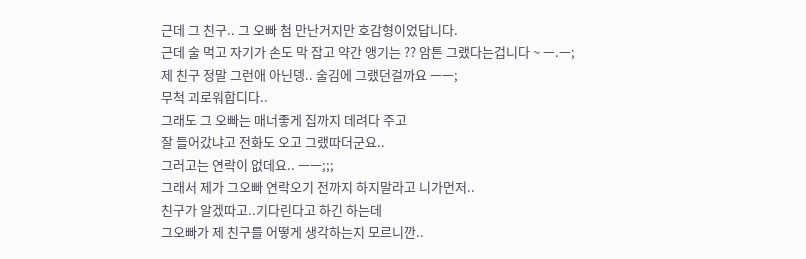근데 그 친구.. 그 오빠 첨 만난거지만 호감형이었답니다.
근데 술 먹고 자기가 손도 막 잡고 약간 앵기는 ?? 암튼 그랬다는겁니다 ~ ㅡ.ㅡ;
제 친구 정말 그런애 아닌뎅.. 술김에 그랬던걸까요 ㅡㅡ;
무척 괴로워합디다..
그래도 그 오빠는 매너좋게 집까지 데려다 주고
잘 들어갔냐고 전화도 오고 그랬따더군요..
그러고는 연락이 없데요.. ㅡㅡ;;;
그래서 제가 그오빠 연락오기 전까지 하지말라고 니가먼저..
친구가 알겠따고..기다린다고 하긴 하는데
그오빠가 제 친구를 어떻게 생각하는지 모르니깐..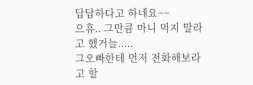답답하다고 하네요~~
으휴.. 그만큼 마니 먹지 말라고 했거늘.....
그오빠한테 먼저 전화해보라고 할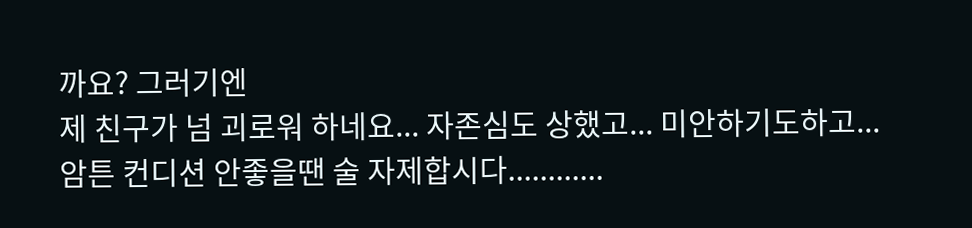까요? 그러기엔
제 친구가 넘 괴로워 하네요... 자존심도 상했고... 미안하기도하고...
암튼 컨디션 안좋을땐 술 자제합시다............